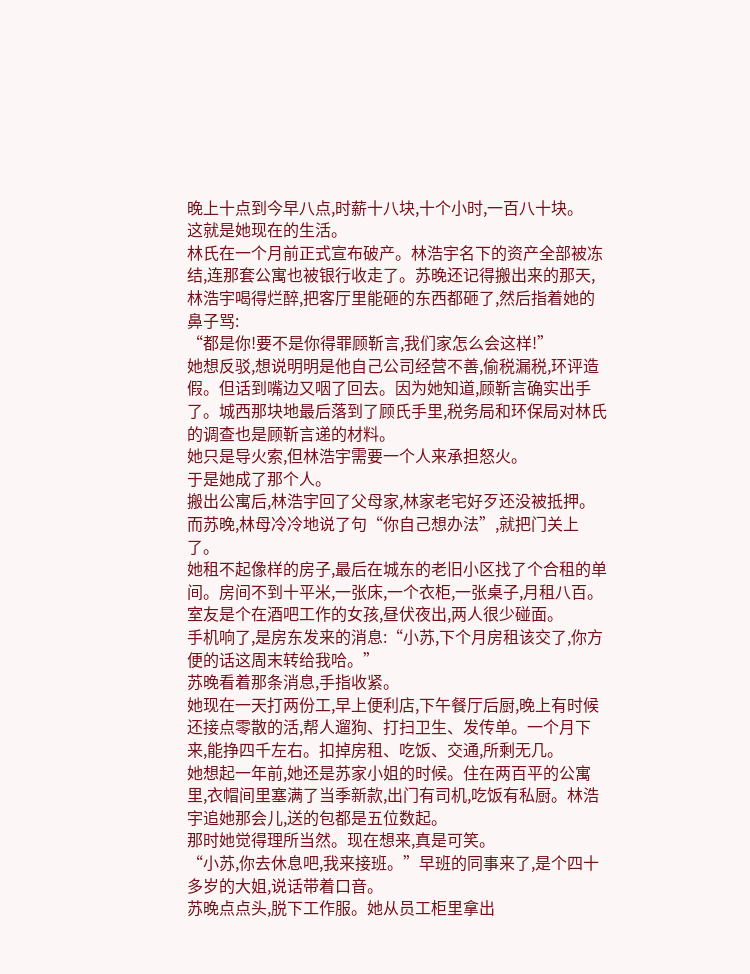晚上十点到今早八点,时薪十八块,十个小时,一百八十块。
这就是她现在的生活。
林氏在一个月前正式宣布破产。林浩宇名下的资产全部被冻结,连那套公寓也被银行收走了。苏晚还记得搬出来的那天,林浩宇喝得烂醉,把客厅里能砸的东西都砸了,然后指着她的鼻子骂:
“都是你!要不是你得罪顾靳言,我们家怎么会这样!”
她想反驳,想说明明是他自己公司经营不善,偷税漏税,环评造假。但话到嘴边又咽了回去。因为她知道,顾靳言确实出手了。城西那块地最后落到了顾氏手里,税务局和环保局对林氏的调查也是顾靳言递的材料。
她只是导火索,但林浩宇需要一个人来承担怒火。
于是她成了那个人。
搬出公寓后,林浩宇回了父母家,林家老宅好歹还没被抵押。而苏晚,林母冷冷地说了句“你自己想办法”,就把门关上了。
她租不起像样的房子,最后在城东的老旧小区找了个合租的单间。房间不到十平米,一张床,一个衣柜,一张桌子,月租八百。室友是个在酒吧工作的女孩,昼伏夜出,两人很少碰面。
手机响了,是房东发来的消息:“小苏,下个月房租该交了,你方便的话这周末转给我哈。”
苏晚看着那条消息,手指收紧。
她现在一天打两份工,早上便利店,下午餐厅后厨,晚上有时候还接点零散的活,帮人遛狗、打扫卫生、发传单。一个月下来,能挣四千左右。扣掉房租、吃饭、交通,所剩无几。
她想起一年前,她还是苏家小姐的时候。住在两百平的公寓里,衣帽间里塞满了当季新款,出门有司机,吃饭有私厨。林浩宇追她那会儿,送的包都是五位数起。
那时她觉得理所当然。现在想来,真是可笑。
“小苏,你去休息吧,我来接班。”早班的同事来了,是个四十多岁的大姐,说话带着口音。
苏晚点点头,脱下工作服。她从员工柜里拿出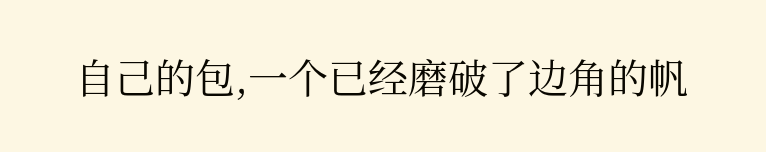自己的包,一个已经磨破了边角的帆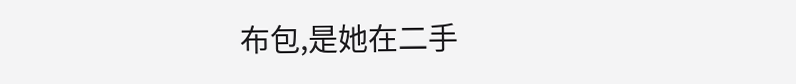布包,是她在二手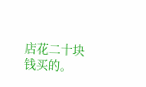店花二十块钱买的。